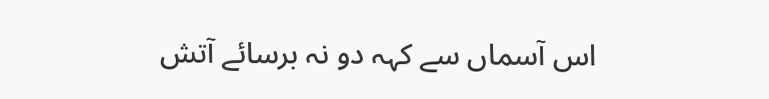اس آسماں سے کہہ دو نہ برسائے آتش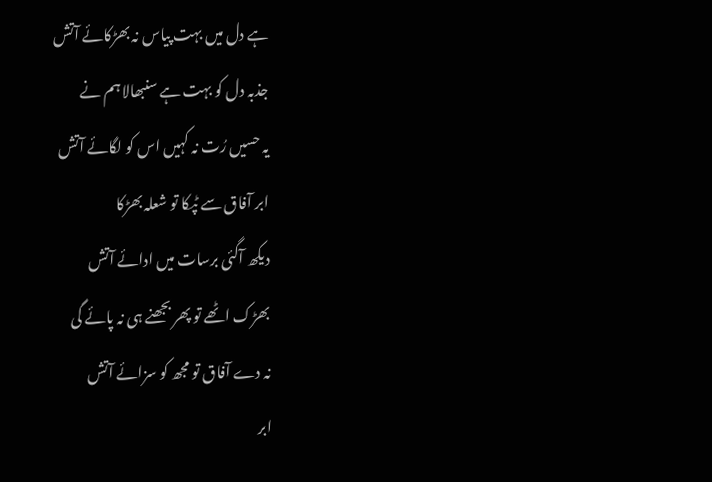ہے دل میں بہت پیاس نہ بھڑکائے آتش
جذبہ دل کو بہت ہے سنبھالا ہم نے
یہ حسیں رُت نہ کہیں اس کو لگائے آتش
ابر آفاق سے ٹپکا تو شعلہ بھڑکا
دیکھ آگئی برسات میں ادائے آتش
بھڑک اٹھے تو پھر بجھنے ہی نہ پائے گی
نہ دے آفاق تو مجھ کو سزائے آتش
ابر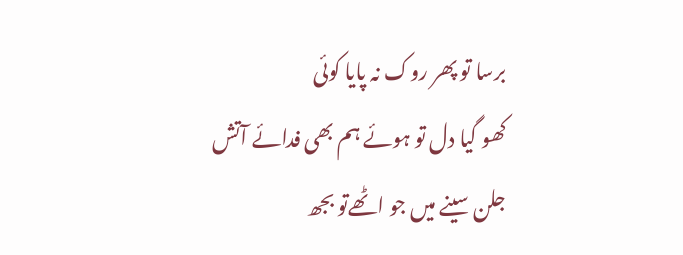برسا تو پھر روک نہ پایا کوئی
کھو گیا دل تو ہوئے ہم بھی فدائے آتش
جلن سینے میں جو اٹھےتو بجھ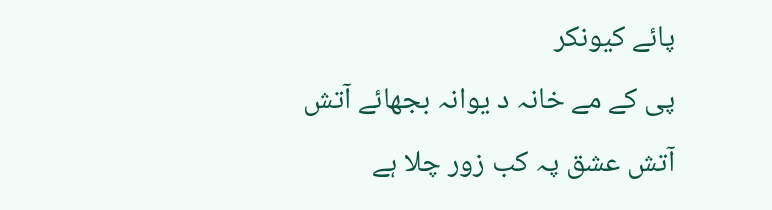پائے کیونکر
پی کے مے خانہ د یوانہ بجھائے آتش
آتش عشق پہ کب زور چلا ہے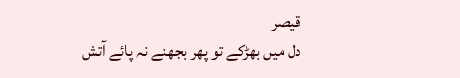قیصر
دل میں بھڑکے تو پھر بجھنے نہ پائے آتش